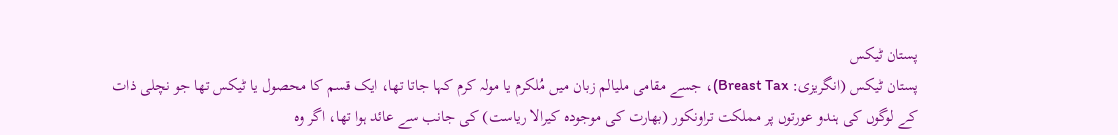پستان ٹیکس
پستان ٹیکس (انگریزی: Breast Tax)، جسے مقامی ملیالم زبان میں مُلکرم یا مولہ کرم کہا جاتا تھا، ایک قسم کا محصول یا ٹیکس تھا جو نچلی ذات کے لوگوں کی ہندو عورتوں پر مملکت تراونکور (بھارت کی موجودہ کیرالا ریاست) کی جانب سے عائد ہوا تھا، اگر وہ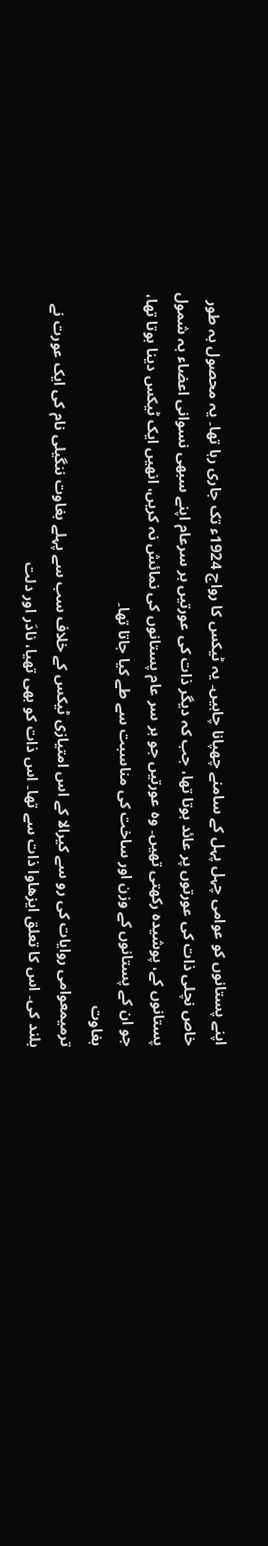اپنے پستانوں کو عوامی چہل پہل کے سامنے چھپانا چاہیں۔ یہ ٹیکس کا رواج 1924ء تک جاری رہا تھا۔ یہ محصول بہ طور خاص نچلی ذات کی عورتوں پر عائد ہوتا تھا، جب کہ دیگر ذات کی عورتیں بر سرعام اپنے سبھی نسوانی اعضاء بہ شمول پستانوں کے، پوشیدہ رکھتی تھیں۔ وہ عورتیں جو بر سر عام پستانوں کی نمائش نہ کریں، انھیں ایک ٹیکس دینا ہوتا تھا، جو ان کے پستانوں کے وزن اور ساخت کی مناسبت سے طے کیا جاتا تھا۔
بغاوت
ترمیمعوامی روایات کی رو سے کیرالا کے اس امتیازی ٹیکس کے خلاف سب سے پہلے بغاوت ننگیلی نام کی ایک عورت نے بلند کی۔ اس کا تعلق ایزھاوا ذات سے تھا۔ اس ذات کو بھی تھیا، نادَر اور دلت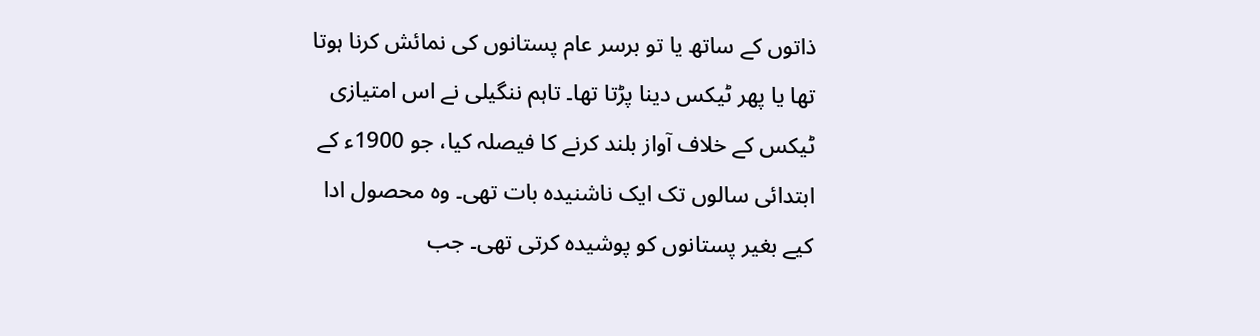ذاتوں کے ساتھ یا تو برسر عام پستانوں کی نمائش کرنا ہوتا تھا یا پھر ٹیکس دینا پڑتا تھا۔ تاہم ننگیلی نے اس امتیازی ٹیکس کے خلاف آواز بلند کرنے کا فیصلہ کیا، جو 1900ء کے ابتدائی سالوں تک ایک ناشنیدہ بات تھی۔ وہ محصول ادا کیے بغیر پستانوں کو پوشیدہ کرتی تھی۔ جب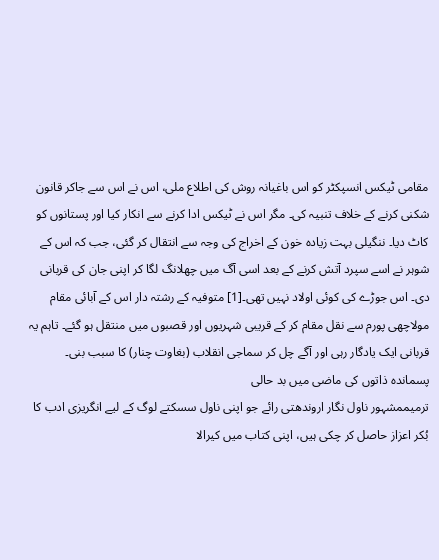مقامی ٹیکس انسپکٹر کو اس باغیانہ روش کی اطلاع ملی، اس نے اس سے جاکر قانون شکنی کرنے کے خلاف تنبیہ کی۔ مگر اس نے ٹیکس ادا کرنے سے انکار کیا اور پستانوں کو کاٹ دیا۔ ننگیلی بہت زیادہ خون کے اخراج کی وجہ سے انتقال کر گئی، جب کہ اس کے شوہر نے اسے سپرد آتش کرنے کے بعد اسی آگ میں چھلانگ لگا کر اپنی جان کی قربانی دی۔ اس جوڑے کی کوئی اولاد نہیں تھی۔[1] متوفیہ کے رشتہ دار اس کے آبائی مقام مولاچھی پورم سے نقل مقام کر کے قریبی شہریوں اور قصبوں میں منتقل ہو گئے۔ تاہم یہ قربانی ایک یادگار رہی اور آگے چل کر سماجی انقلاب (بغاوت چنار) کا سبب بنی۔
پسماندہ ذاتوں کی ماضی میں بد حالی
ترمیممشہور ناول نگار اروندھتی رائے جو اپنی ناول سسکتے لوگ کے لیے انگریزی ادب کا بُکر اعزاز حاصل کر چکی ہیں، اپنی کتاب میں کیرالا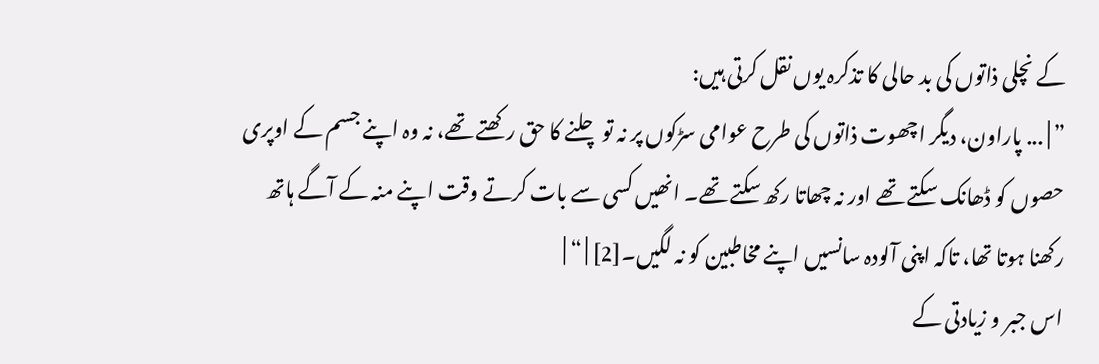کے نچلی ذاتوں کی بد حالی کا تذکرہ یوں نقل کرتی ہیں:
” | ... پاراون، دیگر اچھوت ذاتوں کی طرح عوامی سڑکوں پر نہ تو چلنے کا حق رکھتے تھے، نہ وہ اپنے جسم کے اوپری حصوں کو ڈھانک سکتے تھے اور نہ چھاتا رکھ سکتے تھے۔ انھیں کسی سے بات کرتے وقت اپنے منہ کے آگے ہاتھ رکھنا ہوتا تھا، تاکہ اپنی آلودہ سانسیں اپنے مخاطبین کو نہ لگیں۔[2] | “ |
اس جبر و زیادتی کے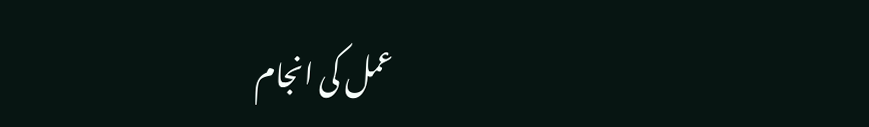عمل کی انجام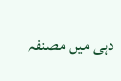دہی میں مصنفہ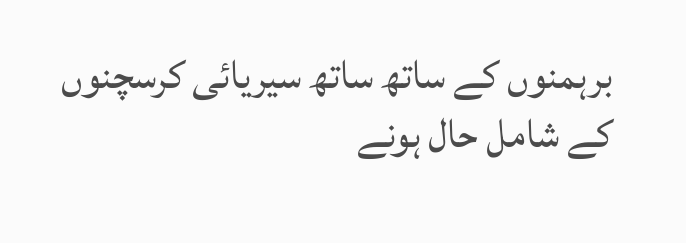برہمنوں کے ساتھ ساتھ سیریائی کرسچنوں کے شامل حال ہونے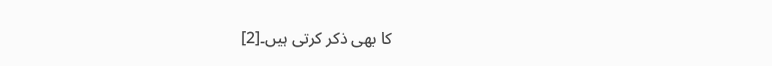کا بھی ذکر کرتی ہیں۔[2]